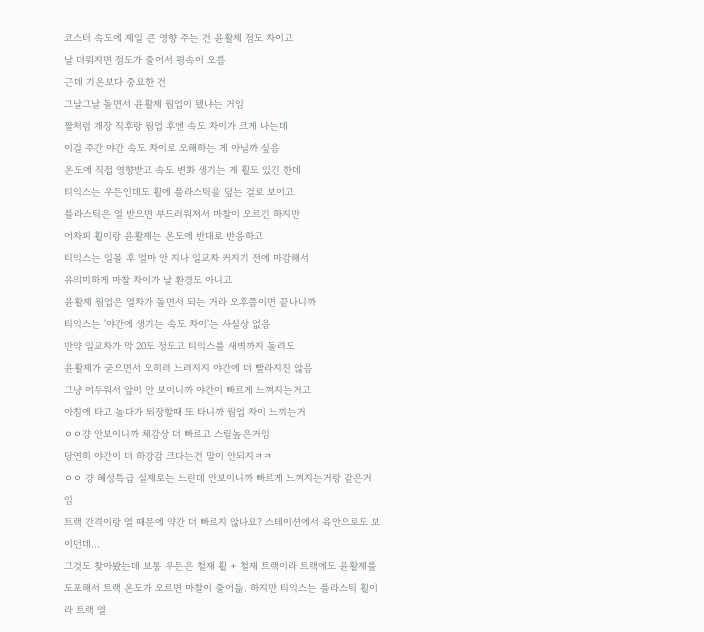코스터 속도에 제일 큰 영향 주는 건 윤활제 점도 차이고
날 더워지면 점도가 줄어서 평속이 오름
근데 기온보다 중요한 건
그날그날 돌면서 윤활제 웜업이 됐냐는 거임
짤처럼 개장 직후랑 웜업 후엔 속도 차이가 크게 나는데
이걸 주간 야간 속도 차이로 오해하는 게 아닐까 싶음
온도에 직접 영향받고 속도 변화 생기는 게 휠도 있긴 한데
티익스는 우든인데도 휠에 플라스틱을 덮는 걸로 보이고
플라스틱은 열 받으면 부드러워져서 마찰이 오르긴 하지만
어차피 휠이랑 윤활제는 온도에 반대로 반응하고
티익스는 일몰 후 얼마 안 지나 일교차 커지기 전에 마감해서
유의미하게 마찰 차이가 날 환경도 아니고
윤활제 웜업은 열차가 돌면서 되는 거라 오후쯤이면 끝나니까
티익스는 '야간에 생기는 속도 차이'는 사실상 없음
만약 일교차가 막 20도 정도고 티익스를 새벽까지 돌려도
윤활제가 굳으면서 오히려 느려지지 야간에 더 빨라지진 않음
그냥 어두워서 앞이 안 보이니까 야간이 빠르게 느껴지는거고
아침에 타고 놀다가 퇴장할때 또 타니까 웜업 차이 느끼는거
ㅇㅇ걍 안보이니까 체감상 더 빠르고 스릴높은거임
당연히 야간이 더 하강감 크다는건 말이 안되지ㅋㅋ
ㅇㅇ 걍 혜성특급 실제로는 느린데 안보이니까 빠르게 느껴지는거랑 같은거임
트랙 간격이랑 열 때문에 약간 더 빠르지 않나요? 스테이션에서 육안으로도 보이던데...
그것도 찾아봤는데 보통 우든은 철재 휠 + 철재 트랙이라 트랙에도 윤활제를 도포해서 트랙 온도가 오르면 마찰이 줄어듦. 하지만 티익스는 플라스틱 휠이라 트랙 열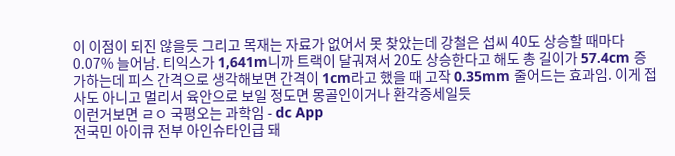이 이점이 되진 않을듯 그리고 목재는 자료가 없어서 못 찾았는데 강철은 섭씨 40도 상승할 때마다 0.07% 늘어남. 티익스가 1,641m니까 트랙이 달궈져서 20도 상승한다고 해도 총 길이가 57.4cm 증가하는데 피스 간격으로 생각해보면 간격이 1cm라고 했을 때 고작 0.35mm 줄어드는 효과임. 이게 접사도 아니고 멀리서 육안으로 보일 정도면 몽골인이거나 환각증세일듯
이런거보면 ㄹㅇ 국평오는 과학임 - dc App
전국민 아이큐 전부 아인슈타인급 돼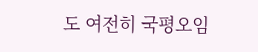도 여전히 국평오임